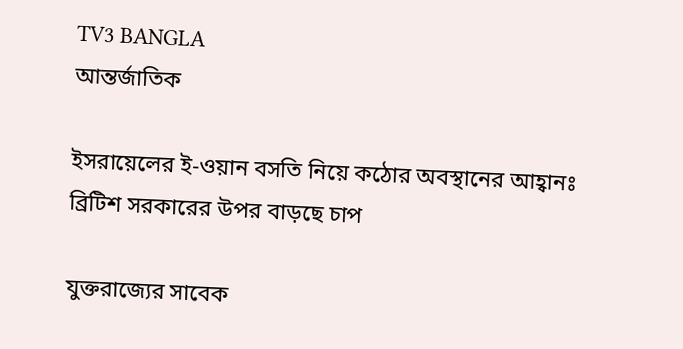TV3 BANGLA
আন্তর্জাতিক

ইসরায়েলের ই-ওয়ান বসতি নিয়ে কঠোর অবস্থানের আহ্বানঃ ব্রিটিশ সরকারের উপর বাড়ছে চাপ

যুক্তরাজ্যের সাবেক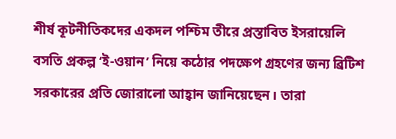শীর্ষ কূটনীতিকদের একদল পশ্চিম তীরে প্রস্তাবিত ইসরায়েলি বসতি প্রকল্প ‘ই-ওয়ান’ নিয়ে কঠোর পদক্ষেপ গ্রহণের জন্য ব্রিটিশ সরকারের প্রতি জোরালো আহ্বান জানিয়েছেন। তারা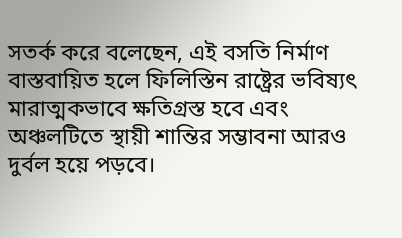সতর্ক করে বলেছেন, এই বসতি নির্মাণ বাস্তবায়িত হলে ফিলিস্তিন রাষ্ট্রের ভবিষ্যৎ মারাত্মকভাবে ক্ষতিগ্রস্ত হবে এবং অঞ্চলটিতে স্থায়ী শান্তির সম্ভাবনা আরও দুর্বল হয়ে পড়বে।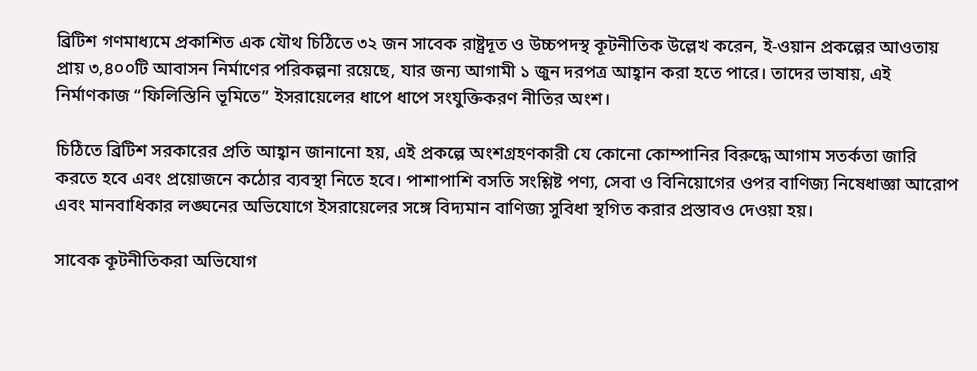ব্রিটিশ গণমাধ্যমে প্রকাশিত এক যৌথ চিঠিতে ৩২ জন সাবেক রাষ্ট্রদূত ও উচ্চপদস্থ কূটনীতিক উল্লেখ করেন, ই-ওয়ান প্রকল্পের আওতায় প্রায় ৩,৪০০টি আবাসন নির্মাণের পরিকল্পনা রয়েছে, যার জন্য আগামী ১ জুন দরপত্র আহ্বান করা হতে পারে। তাদের ভাষায়, এই নির্মাণকাজ “ফিলিস্তিনি ভূমিতে” ইসরায়েলের ধাপে ধাপে সংযুক্তিকরণ নীতির অংশ।

চিঠিতে ব্রিটিশ সরকারের প্রতি আহ্বান জানানো হয়, এই প্রকল্পে অংশগ্রহণকারী যে কোনো কোম্পানির বিরুদ্ধে আগাম সতর্কতা জারি করতে হবে এবং প্রয়োজনে কঠোর ব্যবস্থা নিতে হবে। পাশাপাশি বসতি সংশ্লিষ্ট পণ্য, সেবা ও বিনিয়োগের ওপর বাণিজ্য নিষেধাজ্ঞা আরোপ এবং মানবাধিকার লঙ্ঘনের অভিযোগে ইসরায়েলের সঙ্গে বিদ্যমান বাণিজ্য সুবিধা স্থগিত করার প্রস্তাবও দেওয়া হয়।

সাবেক কূটনীতিকরা অভিযোগ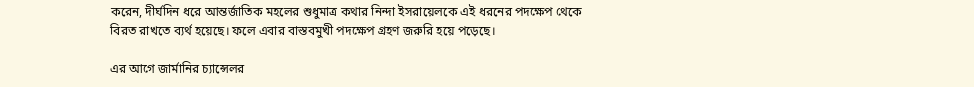করেন, দীর্ঘদিন ধরে আন্তর্জাতিক মহলের শুধুমাত্র কথার নিন্দা ইসরায়েলকে এই ধরনের পদক্ষেপ থেকে বিরত রাখতে ব্যর্থ হয়েছে। ফলে এবার বাস্তবমুখী পদক্ষেপ গ্রহণ জরুরি হয়ে পড়েছে।

এর আগে জার্মানির চ্যান্সেলর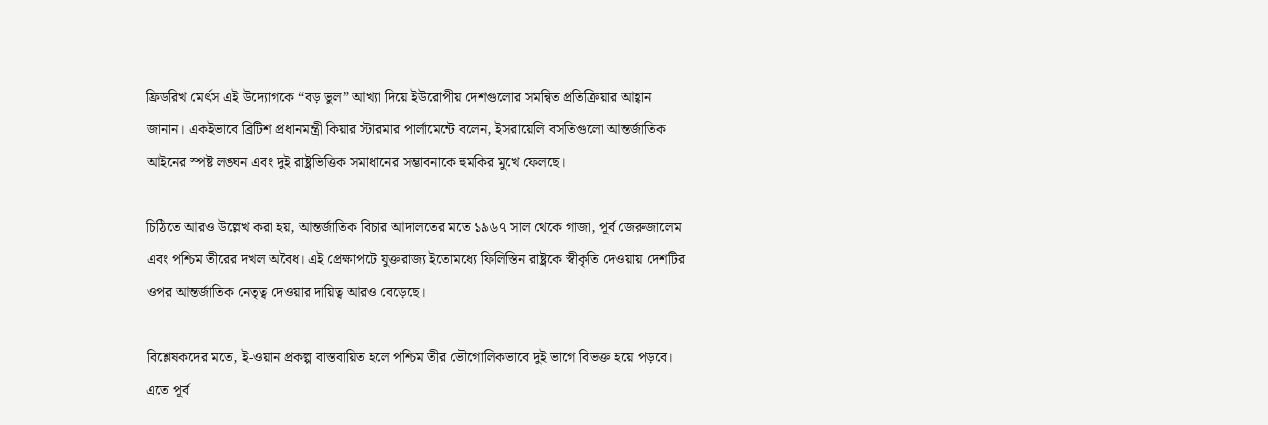ফ্রিডরিখ মের্ৎস এই উদ্যোগকে “বড় ভুল” আখ্যা দিয়ে ইউরোপীয় দেশগুলোর সমন্বিত প্রতিক্রিয়ার আহ্বান জানান। একইভাবে ব্রিটিশ প্রধানমন্ত্রী কিয়ার স্টারমার পার্লামেন্টে বলেন, ইসরায়েলি বসতিগুলো আন্তর্জাতিক আইনের স্পষ্ট লঙ্ঘন এবং দুই রাষ্ট্রভিত্তিক সমাধানের সম্ভাবনাকে হুমকির মুখে ফেলছে।

চিঠিতে আরও উল্লেখ করা হয়, আন্তর্জাতিক বিচার আদালতের মতে ১৯৬৭ সাল থেকে গাজা, পূর্ব জেরুজালেম এবং পশ্চিম তীরের দখল অবৈধ। এই প্রেক্ষাপটে যুক্তরাজ্য ইতোমধ্যে ফিলিস্তিন রাষ্ট্রকে স্বীকৃতি দেওয়ায় দেশটির ওপর আন্তর্জাতিক নেতৃত্ব দেওয়ার দায়িত্ব আরও বেড়েছে।

বিশ্লেষকদের মতে, ই-ওয়ান প্রকল্প বাস্তবায়িত হলে পশ্চিম তীর ভৌগোলিকভাবে দুই ভাগে বিভক্ত হয়ে পড়বে। এতে পূর্ব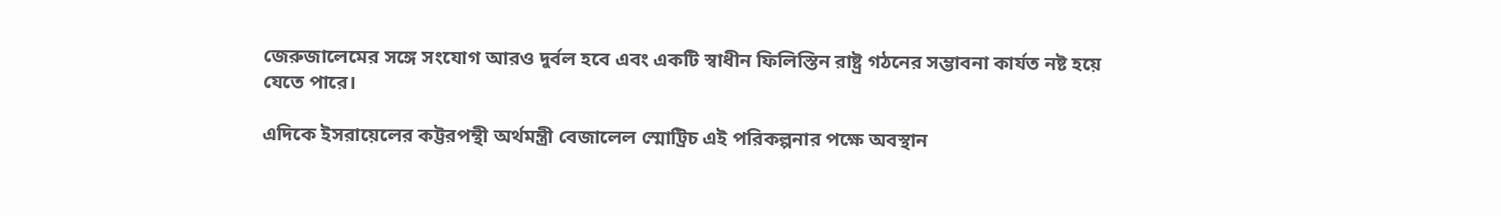জেরুজালেমের সঙ্গে সংযোগ আরও দুর্বল হবে এবং একটি স্বাধীন ফিলিস্তিন রাষ্ট্র গঠনের সম্ভাবনা কার্যত নষ্ট হয়ে যেতে পারে।

এদিকে ইসরায়েলের কট্টরপন্থী অর্থমন্ত্রী বেজালেল স্মোট্রিচ এই পরিকল্পনার পক্ষে অবস্থান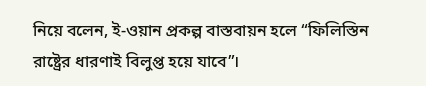নিয়ে বলেন, ই-ওয়ান প্রকল্প বাস্তবায়ন হলে “ফিলিস্তিন রাষ্ট্রের ধারণাই বিলুপ্ত হয়ে যাবে”।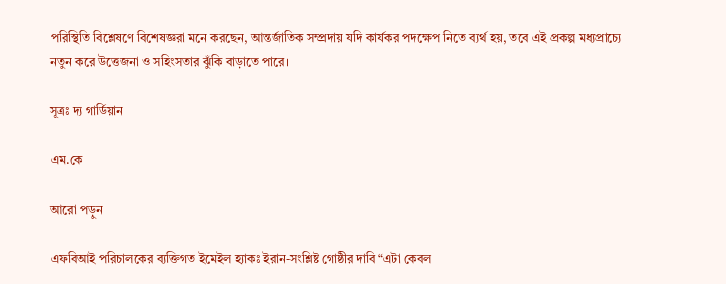পরিস্থিতি বিশ্লেষণে বিশেষজ্ঞরা মনে করছেন, আন্তর্জাতিক সম্প্রদায় যদি কার্যকর পদক্ষেপ নিতে ব্যর্থ হয়, তবে এই প্রকল্প মধ্যপ্রাচ্যে নতুন করে উত্তেজনা ও সহিংসতার ঝুঁকি বাড়াতে পারে।

সূত্রঃ দ্য গার্ডিয়ান

এম.কে

আরো পড়ুন

এফবিআই পরিচালকের ব্যক্তিগত ইমেইল হ্যাকঃ ইরান-সংশ্লিষ্ট গোষ্ঠীর দাবি “এটা কেবল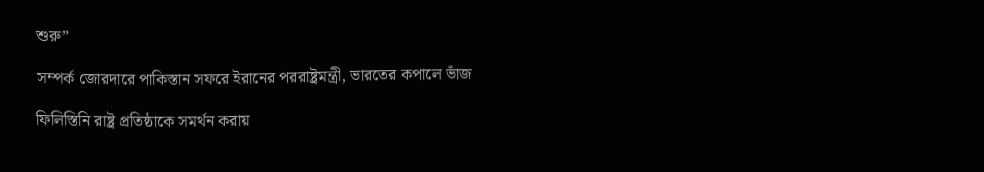শুরু”

সম্পর্ক জোরদারে পাকিস্তান সফরে ইরানের পররাষ্ট্রমন্ত্রী, ভারতের কপালে ভাঁজ

ফিলিস্তিনি রাষ্ট্র প্রতিষ্ঠাকে সমর্থন করায়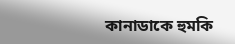কানাডাকে হুমকি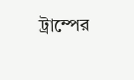ট্রাম্পের